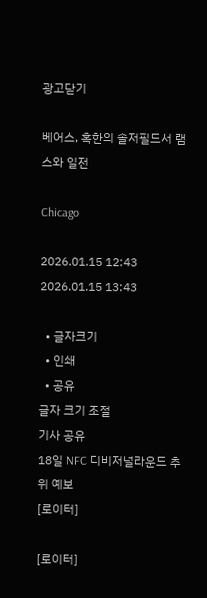광고닫기

베어스, 혹한의 솔저필드서 램스와 일전

Chicago

2026.01.15 12:43 2026.01.15 13:43

  • 글자크기
  • 인쇄
  • 공유
글자 크기 조절
기사 공유
18일 NFC 디비저널라운드 추위 예보
[로이터]

[로이터]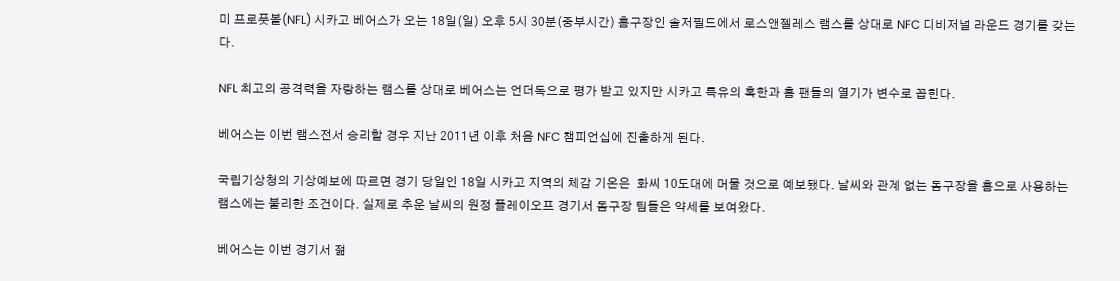미 프로풋볼(NFL) 시카고 베어스가 오는 18일(일) 오후 5시 30분(중부시간) 홈구장인 솔저필드에서 로스앤젤레스 램스를 상대로 NFC 디비저널 라운드 경기를 갖는다.

NFL 최고의 공격력을 자랑하는 램스를 상대로 베어스는 언더독으로 평가 받고 있지만 시카고 특유의 혹한과 홈 팬들의 열기가 변수로 꼽힌다.

베어스는 이번 램스전서 승리할 경우 지난 2011년 이후 처음 NFC 챔피언십에 진출하게 된다.

국립기상청의 기상예보에 따르면 경기 당일인 18일 시카고 지역의 체감 기온은  화씨 10도대에 머물 것으로 예보됐다. 날씨와 관계 없는 돔구장을 홈으로 사용하는 램스에는 불리한 조건이다. 실제로 추운 날씨의 원정 플레이오프 경기서 돔구장 팀들은 약세를 보여왔다.

베어스는 이번 경기서 젊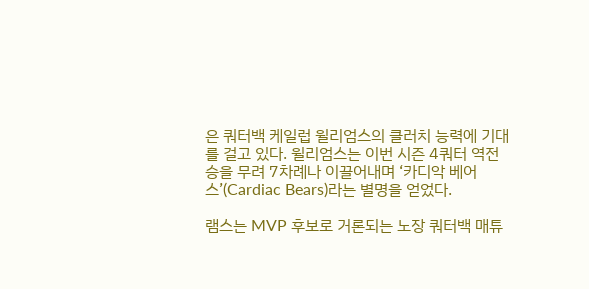은 쿼터백 케일럽 윌리엄스의 클러치 능력에 기대를 걸고 있다. 윌리엄스는 이번 시즌 4쿼터 역전승을 무려 7차례나 이끌어내며 ‘카디악 베어스’(Cardiac Bears)라는 별명을 얻었다.

램스는 MVP 후보로 거론되는 노장 쿼터백 매튜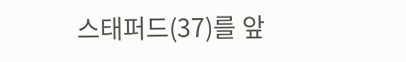스태퍼드(37)를 앞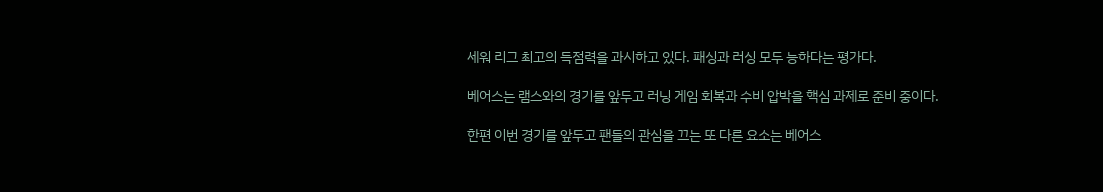세워 리그 최고의 득점력을 과시하고 있다. 패싱과 러싱 모두 능하다는 평가다.

베어스는 램스와의 경기를 앞두고 러닝 게임 회복과 수비 압박을 핵심 과제로 준비 중이다.

한편 이번 경기를 앞두고 팬들의 관심을 끄는 또 다른 요소는 베어스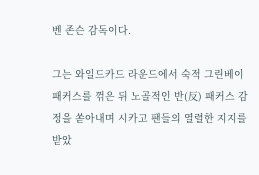벤 존슨 감독이다.

그는 와일드카드 라운드에서 숙적 그린베이 패커스를 꺾은 뒤 노골적인 반(反) 패커스 감정을 쏟아내며 시카고 팬들의 열렬한 지지를 받았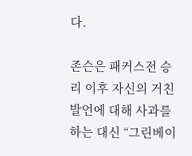다.

존슨은 패커스전 승리 이후 자신의 거친 발언에 대해 사과를 하는 대신 “그린베이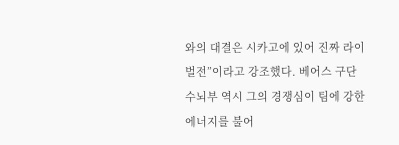와의 대결은 시카고에 있어 진짜 라이벌전”이라고 강조했다. 베어스 구단 수뇌부 역시 그의 경쟁심이 팀에 강한 에너지를 불어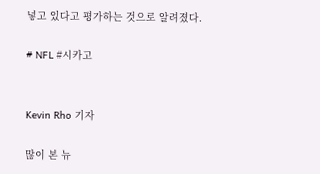넣고 있다고 평가하는 것으로 알려졌다.

# NFL #시카고


Kevin Rho 기자

많이 본 뉴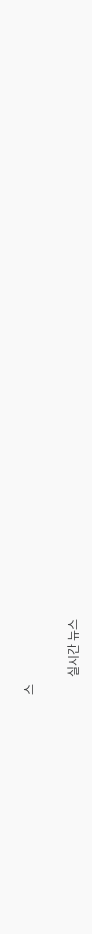스

      실시간 뉴스